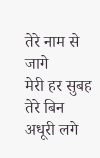तेरे नाम से जागे
मेरी हर सुबह
तेरे बिन अधूरी लगे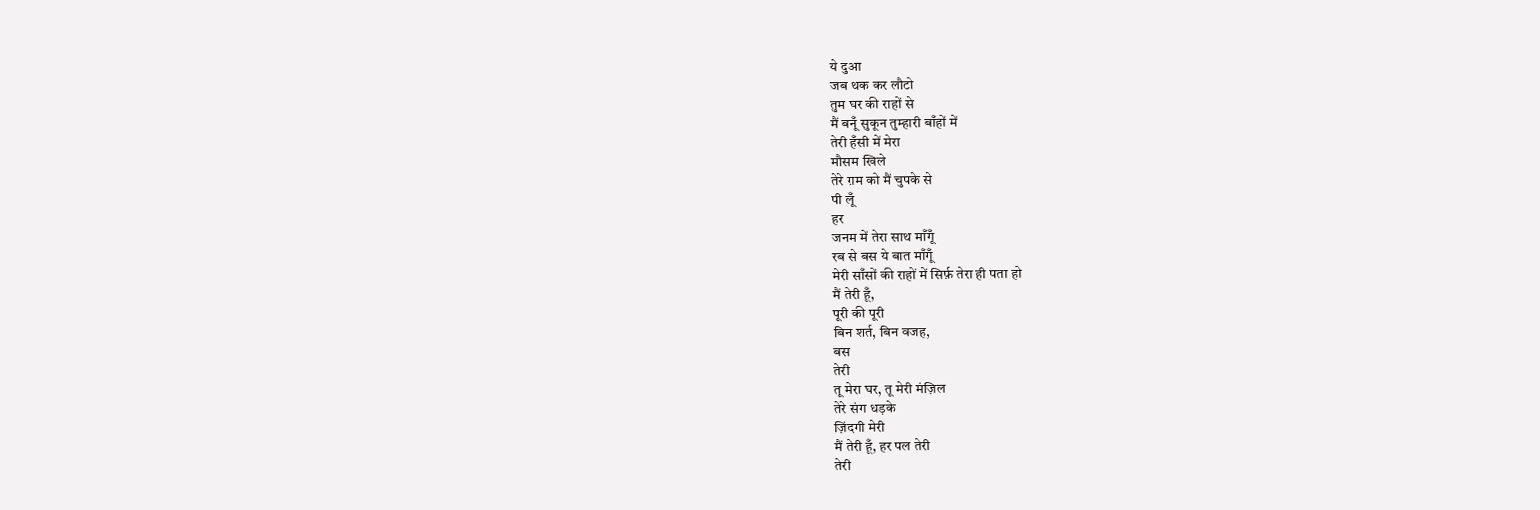ये दुआ
जब थक कर लौटो
तुम घर की राहों से
मैं बनूँ सुकून तुम्हारी बाँहों में
तेरी हँसी में मेरा
मौसम खिले
तेरे ग़म को मैं चुपके से
पी लूँ
हर
जनम में तेरा साथ माँगूँ
रब से बस ये बात माँगूँ
मेरी साँसों की राहों में सिर्फ़ तेरा ही पता हो
मैं तेरी हूँ,
पूरी की पूरी
बिन शर्त, बिन वजह,
बस
तेरी
तू मेरा घर, तू मेरी मंज़िल
तेरे संग धड़के
ज़िंदगी मेरी
मैं तेरी हूँ, हर पल तेरी
तेरी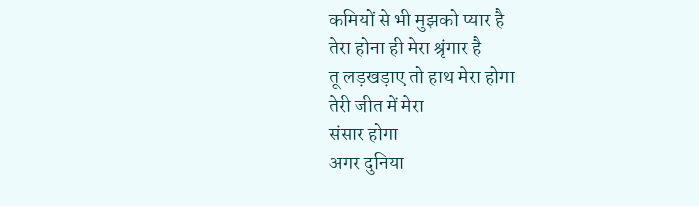कमियों से भी मुझको प्यार है
तेरा होना ही मेरा श्रृंगार है
तू लड़खड़ाए तो हाथ मेरा होगा
तेरी जीत में मेरा
संसार होगा
अगर दुनिया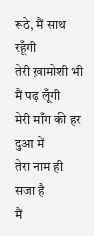रूठे, मैं साथ रहूँगी
तेरी ख़ामोशी भी
मैं पढ़ लूँगी
मेरी माँग की हर दुआ में
तेरा नाम ही सजा है
मैं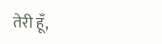तेरी हूँ,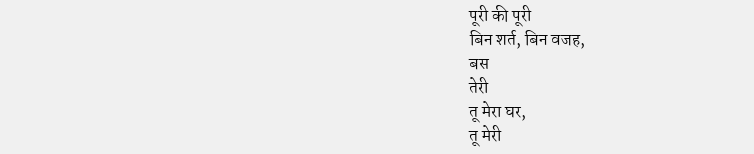पूरी की पूरी
बिन शर्त, बिन वजह,
बस
तेरी
तू मेरा घर,
तू मेरी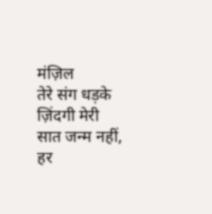मंज़िल
तेरे संग धड़के ज़िंदगी मेरी सात जन्म नहीं,
हर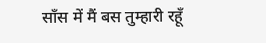साँस में मैं बस तुम्हारी रहूँ